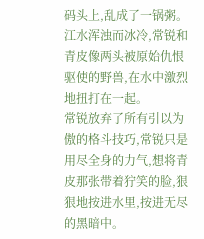码头上,乱成了一锅粥。
江水浑浊而冰冷,常锐和青皮像两头被原始仇恨驱使的野兽,在水中激烈地扭打在一起。
常锐放弃了所有引以为傲的格斗技巧,常锐只是用尽全身的力气,想将青皮那张带着狞笑的脸,狠狠地按进水里,按进无尽的黑暗中。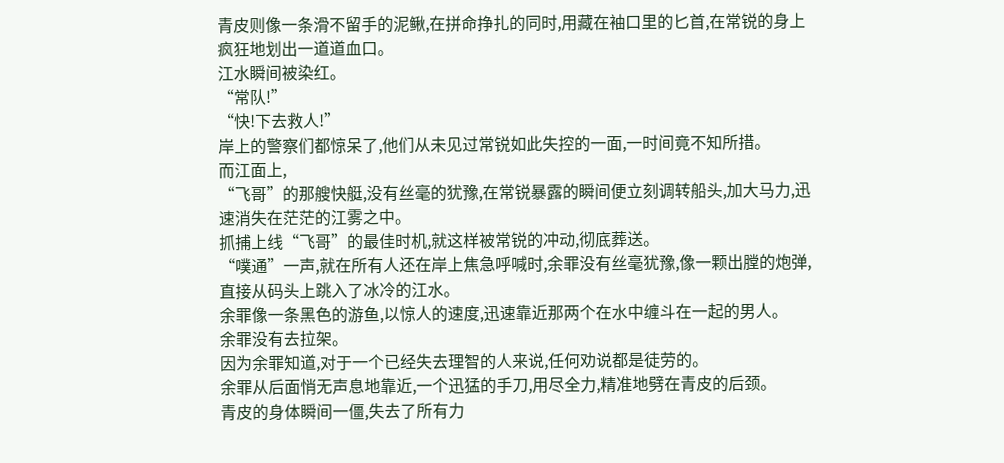青皮则像一条滑不留手的泥鳅,在拼命挣扎的同时,用藏在袖口里的匕首,在常锐的身上疯狂地划出一道道血口。
江水瞬间被染红。
“常队!”
“快!下去救人!”
岸上的警察们都惊呆了,他们从未见过常锐如此失控的一面,一时间竟不知所措。
而江面上,
“飞哥”的那艘快艇,没有丝毫的犹豫,在常锐暴露的瞬间便立刻调转船头,加大马力,迅速消失在茫茫的江雾之中。
抓捕上线“飞哥”的最佳时机,就这样被常锐的冲动,彻底葬送。
“噗通”一声,就在所有人还在岸上焦急呼喊时,余罪没有丝毫犹豫,像一颗出膛的炮弹,直接从码头上跳入了冰冷的江水。
余罪像一条黑色的游鱼,以惊人的速度,迅速靠近那两个在水中缠斗在一起的男人。
余罪没有去拉架。
因为余罪知道,对于一个已经失去理智的人来说,任何劝说都是徒劳的。
余罪从后面悄无声息地靠近,一个迅猛的手刀,用尽全力,精准地劈在青皮的后颈。
青皮的身体瞬间一僵,失去了所有力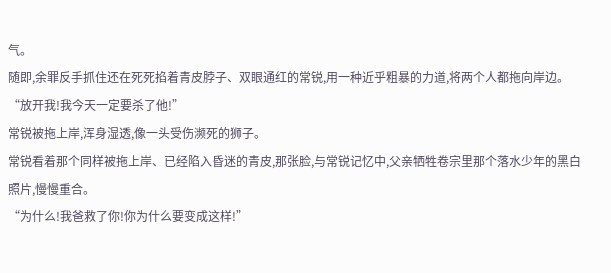气。
随即,余罪反手抓住还在死死掐着青皮脖子、双眼通红的常锐,用一种近乎粗暴的力道,将两个人都拖向岸边。
“放开我!我今天一定要杀了他!”
常锐被拖上岸,浑身湿透,像一头受伤濒死的狮子。
常锐看着那个同样被拖上岸、已经陷入昏迷的青皮,那张脸,与常锐记忆中,父亲牺牲卷宗里那个落水少年的黑白照片,慢慢重合。
“为什么!我爸救了你!你为什么要变成这样!”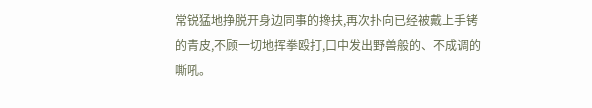常锐猛地挣脱开身边同事的搀扶,再次扑向已经被戴上手铐的青皮,不顾一切地挥拳殴打,口中发出野兽般的、不成调的嘶吼。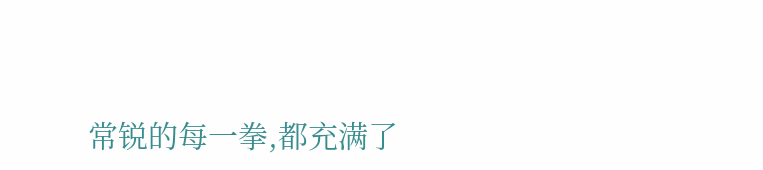常锐的每一拳,都充满了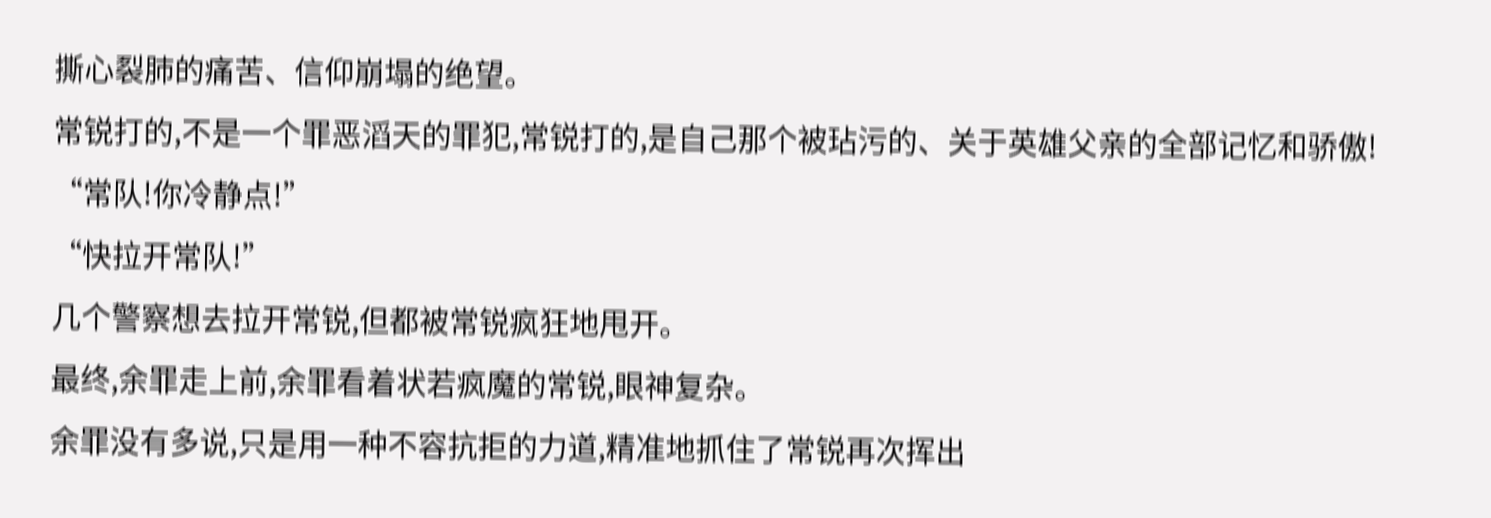撕心裂肺的痛苦、信仰崩塌的绝望。
常锐打的,不是一个罪恶滔天的罪犯,常锐打的,是自己那个被玷污的、关于英雄父亲的全部记忆和骄傲!
“常队!你冷静点!”
“快拉开常队!”
几个警察想去拉开常锐,但都被常锐疯狂地甩开。
最终,余罪走上前,余罪看着状若疯魔的常锐,眼神复杂。
余罪没有多说,只是用一种不容抗拒的力道,精准地抓住了常锐再次挥出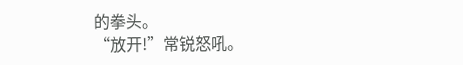的拳头。
“放开!”常锐怒吼。